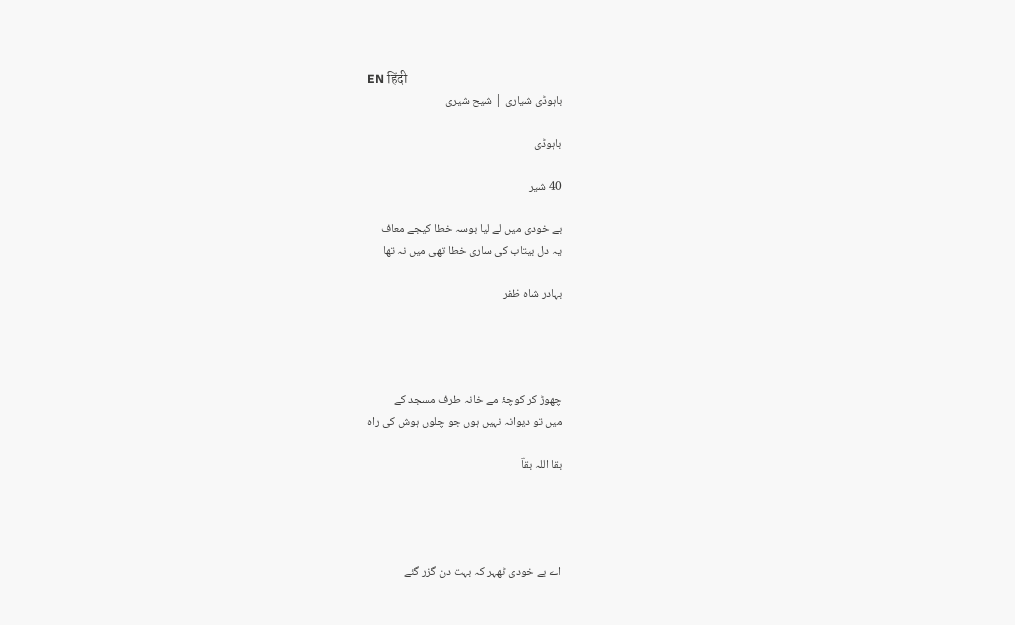EN हिंदी
باہوڈی شیاری | شیح شیری

باہوڈی

40 شیر

بے خودی میں لے لیا بوسہ خطا کیجے معاف
یہ دل بیتاب کی ساری خطا تھی میں نہ تھا

بہادر شاہ ظفر




چھوڑ کر کوچۂ مے خانہ طرف مسجد کے
میں تو دیوانہ نہیں ہوں جو چلوں ہوش کی راہ

بقا اللہ بقاؔ




اے بے خودی ٹھہر کہ بہت دن گزر گئے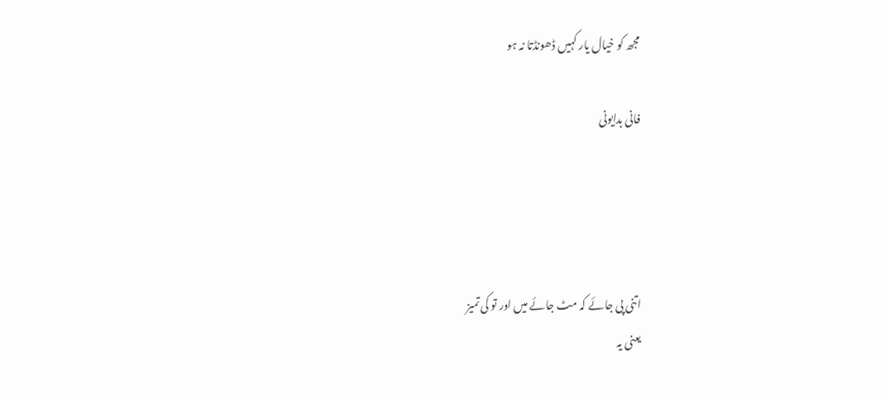مجھ کو خیال یار کہیں ڈھونڈتا نہ ہو

فانی بدایونی




اتنی پی جائے کہ مٹ جائے میں اور تو کی تمیز
یعنی یہ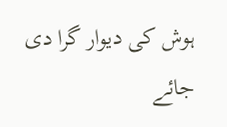ہوش کی دیوار گرا دی جائے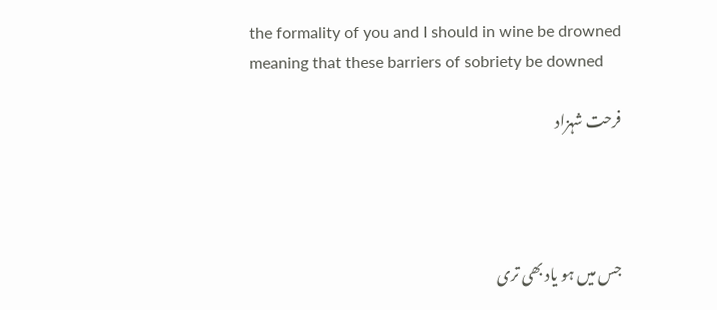the formality of you and I should in wine be drowned
meaning that these barriers of sobriety be downed

فرحت شہزاد




جس میں ہو یاد بھی تری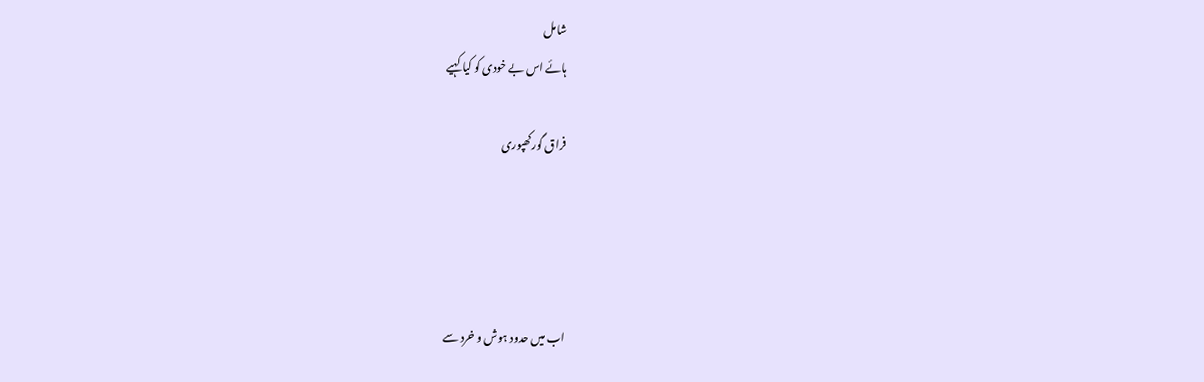شامل
ہائے اس بے خودی کو کیا کہیے

فراق گورکھپوری




اب میں حدود ہوش و خرد سے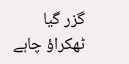گزر گیا
ٹھکراؤ چاہے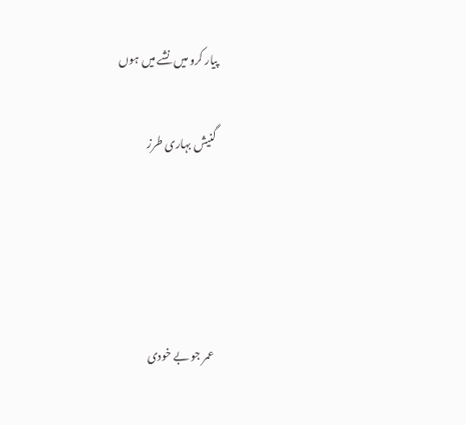پیار کرو میں نشے میں ہوں

گنیش بہاری طرز




عمر جو بے خودی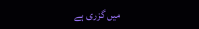میں گزری ہے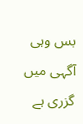بس وہی آگہی میں گزری ہے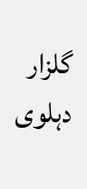گلزار دہلوی